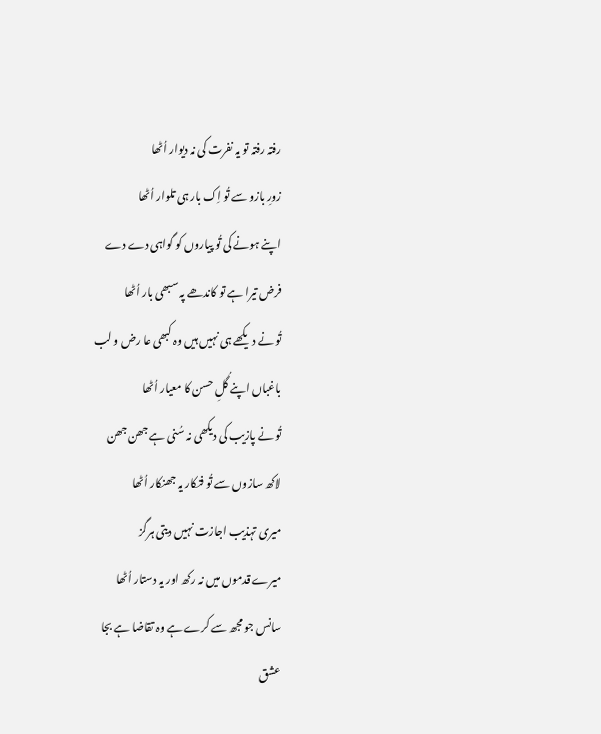رفتہ رفتہ تو یہ نفرت کی نہ دیوار اُٹھا
زورِ بازو سے تُو اِک بار ہی تلوار اُٹھا
اپنے ہونے کی تُو پیاروں کو گواہی دے دے
فرض تیرا ہے تو کاندھے پہ سبھی بار اُٹھا
تُو نے دیکھے ہی نہیں ہیں وہ کبھی عا رض و لب
باغباں اپنے گُلِ حسن کا معیار اُٹھا
تُو نے پازیب کی دیکھی نہ سُنی ہے جھن جھن
لاکھ سازوں سے تُو فنکار یہ جھنکار اُٹھا
میری تہذیب اجازت نہیں دیتی ہرگز
میرے قدموں میں نہ رکھ اور یہ دستار اُٹھا
سانس جو مجھ سے کرے ہے وہ تقاضا ہے بجا
عشق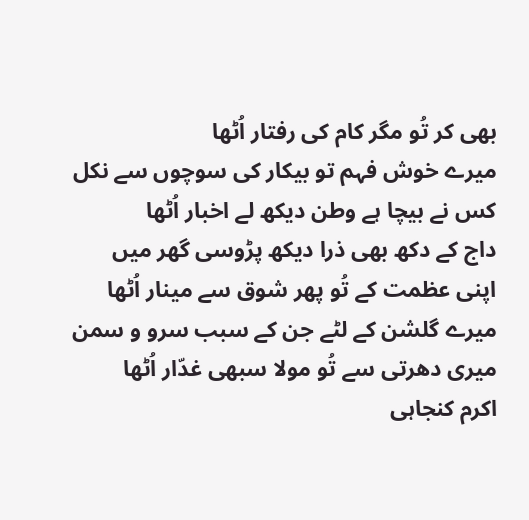بھی کر تُو مگر کام کی رفتار اُٹھا
میرے خوش فہم تو بیکار کی سوچوں سے نکل
کس نے بیچا ہے وطن دیکھ لے اخبار اُٹھا
داج کے دکھ بھی ذرا دیکھ پڑوسی گھر میں
اپنی عظمت کے تُو پھر شوق سے مینار اُٹھا
میرے گلشن کے لٹے جن کے سبب سرو و سمن
میری دھرتی سے تُو مولا سبھی غدّار اُٹھا
اکرم کنجاہی